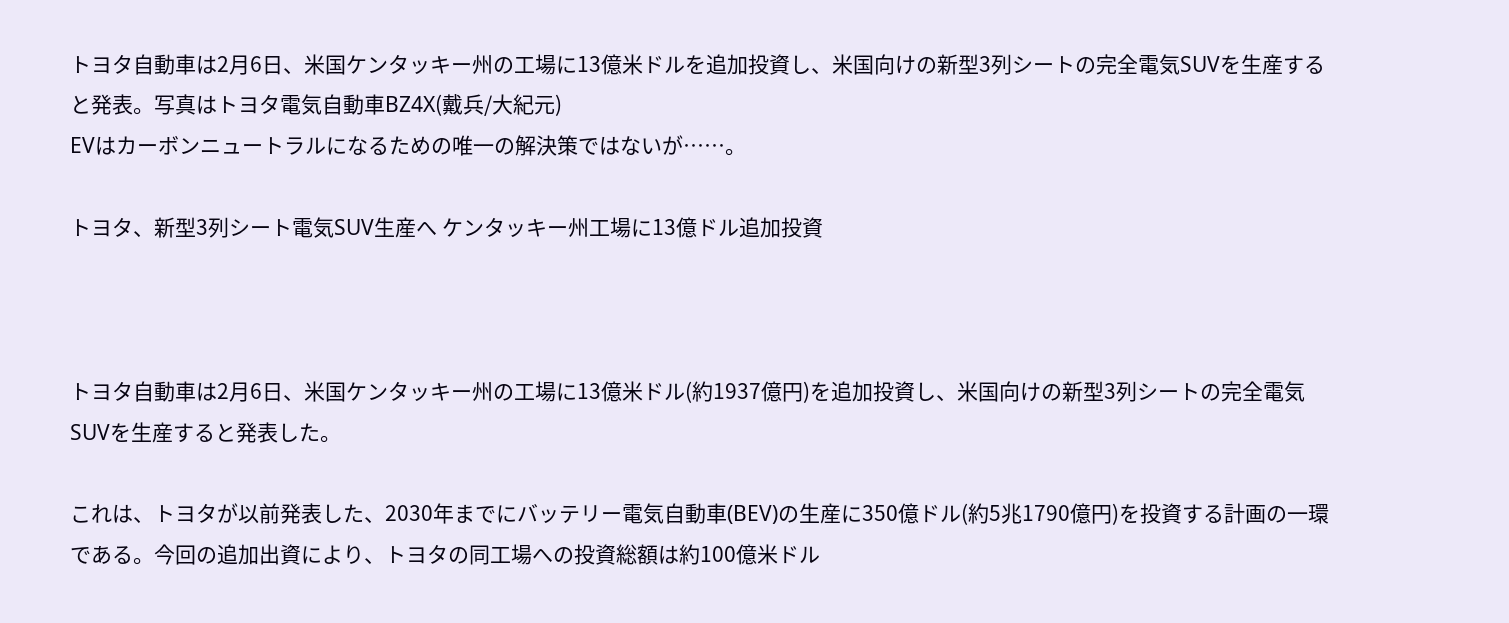トヨタ自動車は2月6日、米国ケンタッキー州の工場に13億米ドルを追加投資し、米国向けの新型3列シートの完全電気SUVを生産すると発表。写真はトヨタ電気自動車BZ4X(戴兵/大紀元)
EVはカーボンニュートラルになるための唯一の解決策ではないが……。

トヨタ、新型3列シート電気SUV生産へ ケンタッキー州工場に13億ドル追加投資



トヨタ自動車は2月6日、米国ケンタッキー州の工場に13億米ドル(約1937億円)を追加投資し、米国向けの新型3列シートの完全電気SUVを生産すると発表した。

これは、トヨタが以前発表した、2030年までにバッテリー電気自動車(BEV)の生産に350億ドル(約5兆1790億円)を投資する計画の一環である。今回の追加出資により、トヨタの同工場への投資総額は約100億米ドル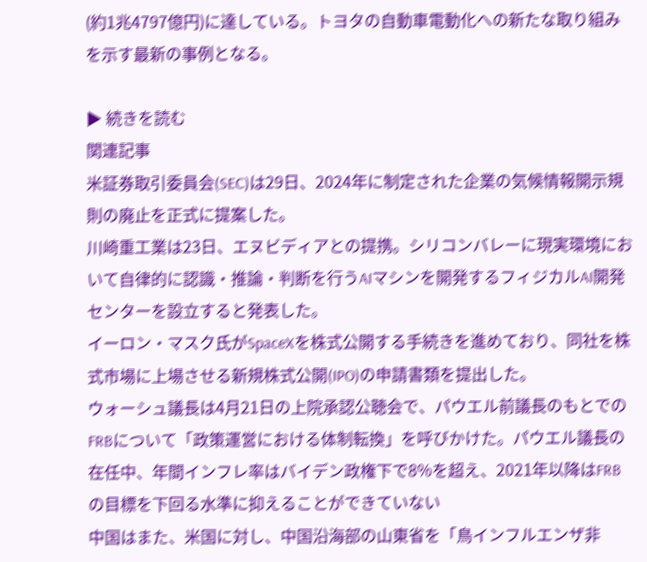(約1兆4797億円)に達している。トヨタの自動車電動化への新たな取り組みを示す最新の事例となる。

▶ 続きを読む
関連記事
米証券取引委員会(SEC)は29日、2024年に制定された企業の気候情報開示規則の廃止を正式に提案した。
川崎重工業は23日、エヌビディアとの提携。シリコンバレーに現実環境において自律的に認識・推論・判断を行うAIマシンを開発するフィジカルAI開発センターを設立すると発表した。
イーロン・マスク氏がSpaceXを株式公開する手続きを進めており、同社を株式市場に上場させる新規株式公開(IPO)の申請書類を提出した。
ウォーシュ議長は4月21日の上院承認公聴会で、パウエル前議長のもとでのFRBについて「政策運営における体制転換」を呼びかけた。パウエル議長の在任中、年間インフレ率はバイデン政権下で8%を超え、2021年以降はFRBの目標を下回る水準に抑えることができていない
中国はまた、米国に対し、中国沿海部の山東省を「鳥インフルエンザ非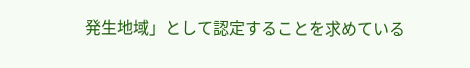発生地域」として認定することを求めている